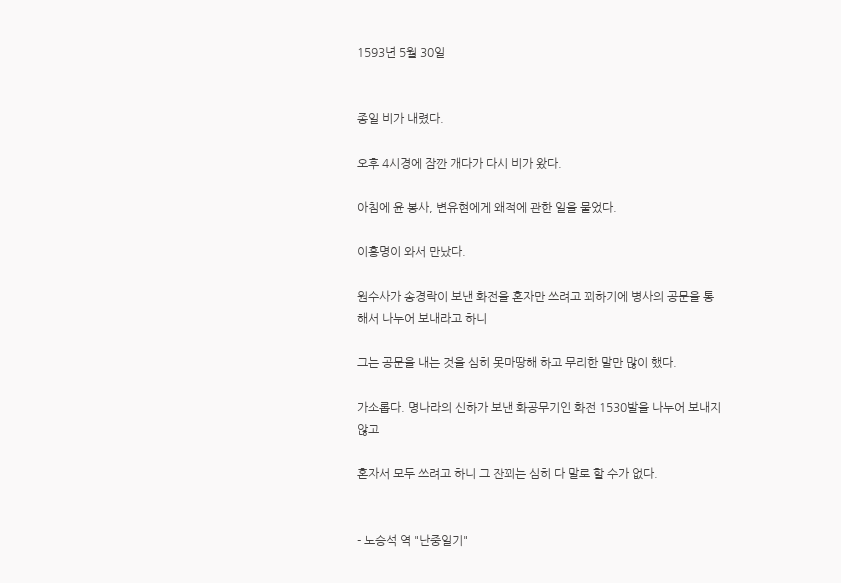1593년 5월 30일


종일 비가 내렸다.

오후 4시경에 잠깐 개다가 다시 비가 왔다.

아침에 윤 봉사, 변유현에게 왜적에 관한 일을 물었다.

이홍명이 와서 만났다.

원수사가 송경락이 보낸 화전을 혼자만 쓰려고 꾀하기에 병사의 공문을 통해서 나누어 보내라고 하니

그는 공문을 내는 것을 심히 못마땅해 하고 무리한 말만 많이 했다.

가소롭다. 명나라의 신하가 보낸 화공무기인 화전 1530발을 나누어 보내지 않고

혼자서 모두 쓰려고 하니 그 잔꾀는 심히 다 말로 할 수가 없다.


- 노승석 역 "난중일기"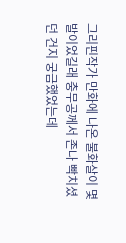그리핀작가 만화에 나온 불화살이 몇 발이었길래 충무공께서 존나 빡치셨던 건지 궁금했었는데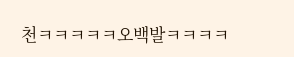천ㅋㅋㅋㅋㅋ오백발ㅋㅋㅋㅋ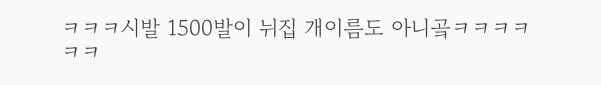ㅋㅋㅋ시발 1500발이 뉘집 개이름도 아니곸ㅋㅋㅋㅋㅋㅋ